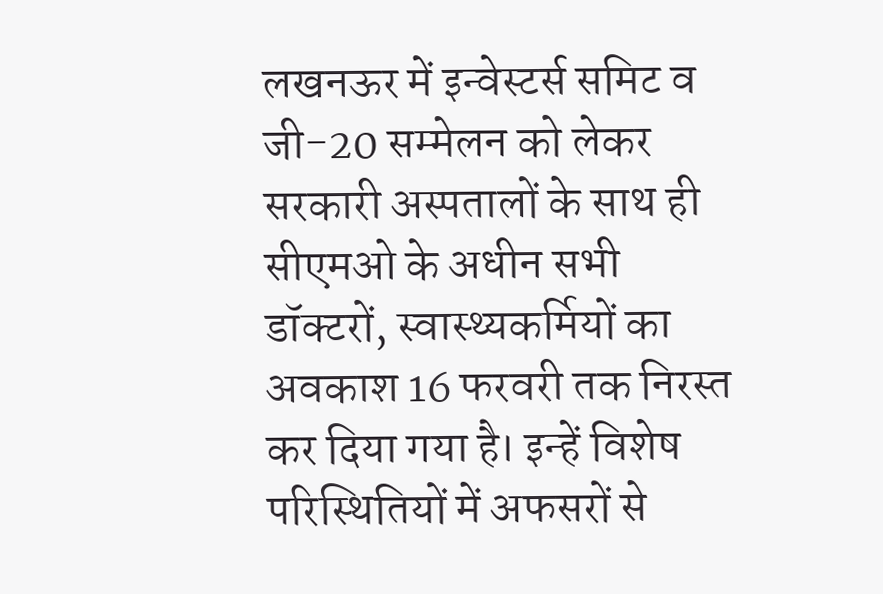लखनऊर में इन्वेस्टर्स समिट व जी-20 सम्मेलन को लेकर सरकारी अस्पतालों के साथ ही सीएमओ के अधीन सभी डॉक्टरों, स्वास्थ्यकर्मियों का अवकाश 16 फरवरी तक निरस्त कर दिया गया है। इन्हें विशेष परिस्थितियों में अफसरों से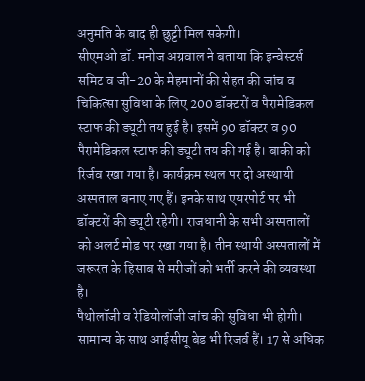अनुमति के बाद ही छुट्टी मिल सकेगी।
सीएमओ डॉ. मनोज अग्रवाल ने बताया कि इन्वेस्टर्स समिट व जी-20 के मेहमानों की सेहत की जांच व चिकित्सा सुविधा के लिए 200 डॉक्टरों व पैरामेडिकल स्टाफ की ड्यूटी तय हुई है। इसमें 90 डॉक्टर व 90 पैरामेडिकल स्टाफ की ड्यूटी तय की गई है। बाकी को रिर्जव रखा गया है। कार्यक्रम स्थल पर दो अस्थायी अस्पताल बनाए गए हैं। इनके साथ एयरपोर्ट पर भी डॉक्टरों की ड्यूटी रहेगी। राजधानी के सभी अस्पतालों को अलर्ट मोड पर रखा गया है। तीन स्थायी अस्पतालों में जरूरत के हिसाब से मरीजों को भर्ती करने की व्यवस्था है।
पैथोलॉजी व रेडियोलॉजी जांच की सुविधा भी होगी। सामान्य के साथ आईसीयू बेड भी रिजर्व हैं। 17 से अधिक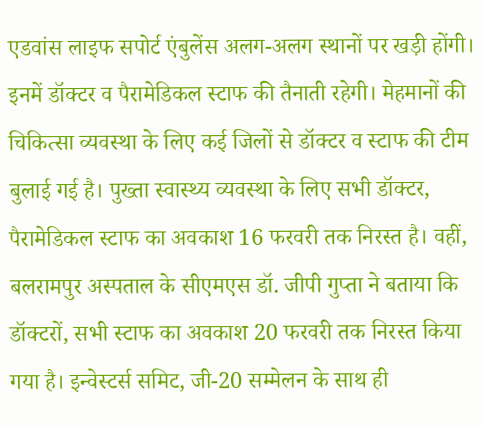एडवांस लाइफ सपोर्ट एंबुलेंस अलग-अलग स्थानों पर खड़ी होंगी। इनमें डॉक्टर व पैरामेडिकल स्टाफ की तैनाती रहेगी। मेहमानों की चिकित्सा व्यवस्था के लिए कई जिलों से डॉक्टर व स्टाफ की टीम बुलाई गई है। पुख्ता स्वास्थ्य व्यवस्था के लिए सभी डॉक्टर, पैरामेडिकल स्टाफ का अवकाश 16 फरवरी तक निरस्त है। वहीं, बलरामपुर अस्पताल के सीएमएस डॉ. जीपी गुप्ता ने बताया कि डॉक्टरों, सभी स्टाफ का अवकाश 20 फरवरी तक निरस्त किया गया है। इन्वेस्टर्स समिट, जी-20 सम्मेलन के साथ ही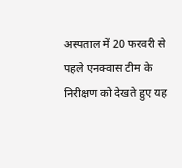अस्पताल में 20 फरवरी से पहले एनक्वास टीम के निरीक्षण को देखते हुए यह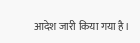आदेश जारी किया गया है।